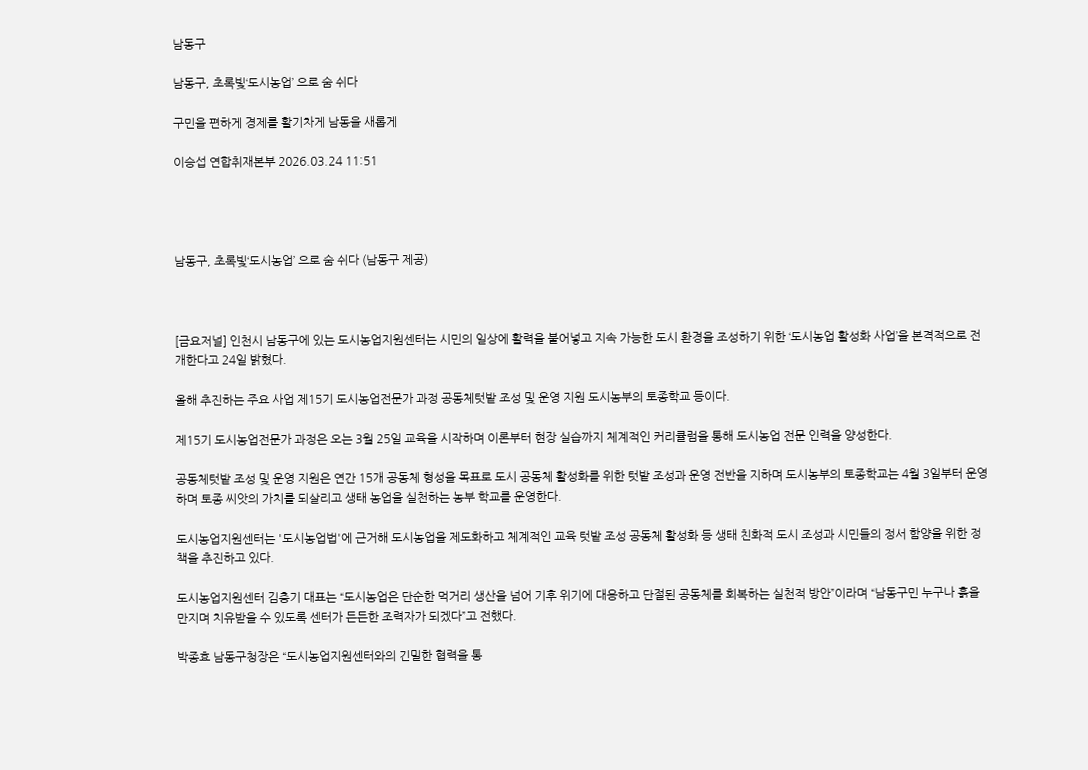남동구

남동구, 초록빛‘도시농업’ 으로 숨 쉬다

구민을 편하게 경제를 활기차게 남동을 새롭게

이승섭 연합취재본부 2026.03.24 11:51




남동구, 초록빛‘도시농업’ 으로 숨 쉬다 (남동구 제공)



[금요저널] 인천시 남동구에 있는 도시농업지원센터는 시민의 일상에 활력을 불어넣고 지속 가능한 도시 환경을 조성하기 위한 ‘도시농업 활성화 사업’을 본격적으로 전개한다고 24일 밝혔다.

올해 추진하는 주요 사업 제15기 도시농업전문가 과정 공동체텃밭 조성 및 운영 지원 도시농부의 토종학교 등이다.

제15기 도시농업전문가 과정은 오는 3월 25일 교육을 시작하며 이론부터 현장 실습까지 체계적인 커리큘럼을 통해 도시농업 전문 인력을 양성한다.

공동체텃밭 조성 및 운영 지원은 연간 15개 공동체 형성을 목표로 도시 공동체 활성화를 위한 텃밭 조성과 운영 전반을 지하며 도시농부의 토종학교는 4월 3일부터 운영하며 토종 씨앗의 가치를 되살리고 생태 농업을 실천하는 농부 학교를 운영한다.

도시농업지원센터는 '도시농업법'에 근거해 도시농업을 제도화하고 체계적인 교육 텃밭 조성 공동체 활성화 등 생태 친화적 도시 조성과 시민들의 정서 함양을 위한 정책을 추진하고 있다.

도시농업지원센터 김충기 대표는 “도시농업은 단순한 먹거리 생산을 넘어 기후 위기에 대응하고 단절된 공동체를 회복하는 실천적 방안”이라며 “남동구민 누구나 흙을 만지며 치유받을 수 있도록 센터가 든든한 조력자가 되겠다”고 전했다.

박종효 남동구청장은 “도시농업지원센터와의 긴밀한 협력을 통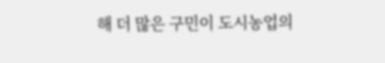해 더 많은 구민이 도시농업의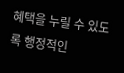혜택을 누릴 수 있도록 행정적인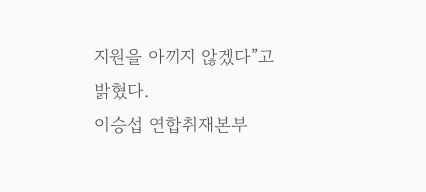지원을 아끼지 않겠다”고 밝혔다.
이승섭 연합취재본부